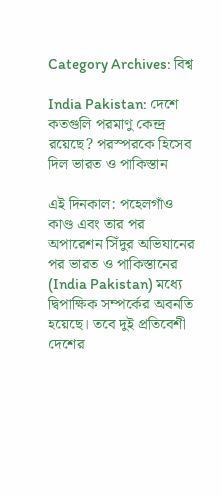Category Archives: বিশ্ব

India Pakistan: দেশে কতগুলি পরমাণু কেন্দ্র রয়েছে? পরস্পরকে হিসেব দিল ভারত ও পাকিস্তান

এই দিনকাল: পহেলগাঁও কাণ্ড এবং তার পর অপারেশন সিঁদুর অভিযানের পর ভারত ও পাকিস্তানের (India Pakistan) মধ্যে দ্বিপাক্ষিক সম্পর্কের অবনতি হয়েছে। তবে দুই প্রতিবেশী দেশের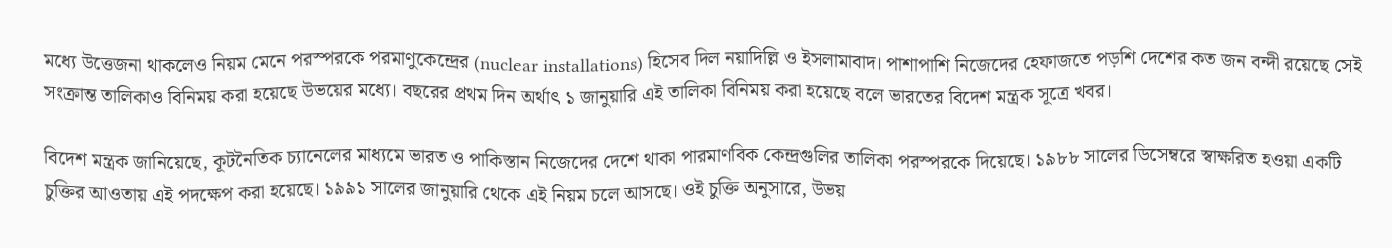মধ্যে উত্তেজনা থাকলেও নিয়ম মেনে পরস্পরকে পরমাণুকেন্দ্রের (nuclear installations) হিসেব দিল নয়াদিল্লি ও ইসলামাবাদ। পাশাপাশি নিজেদের হেফাজতে পড়শি দেশের কত জন বন্দী রয়েছে সেই সংক্রান্ত তালিকাও বিনিময় করা হয়েছে উভয়ের মধ্যে। বছরের প্রথম দিন অর্থাৎ ১ জানুয়ারি এই তালিকা বিনিময় করা হয়েছে বলে ভারতের বিদেশ মন্ত্রক সূত্রে খবর।

বিদেশ মন্ত্রক জানিয়েছে, কূটনৈতিক চ্যানেলের মাধ্যমে ভারত ও পাকিস্তান নিজেদের দেশে থাকা পারমাণবিক কেন্দ্রগুলির তালিকা পরস্পরকে দিয়েছে। ১৯৮৮ সালের ডিসেম্বরে স্বাক্ষরিত হওয়া একটি চুক্তির আওতায় এই পদক্ষেপ করা হয়েছে। ১৯৯১ সালের জানুয়ারি থেকে এই নিয়ম চলে আসছে। ওই চুক্তি অনুসারে, উভয়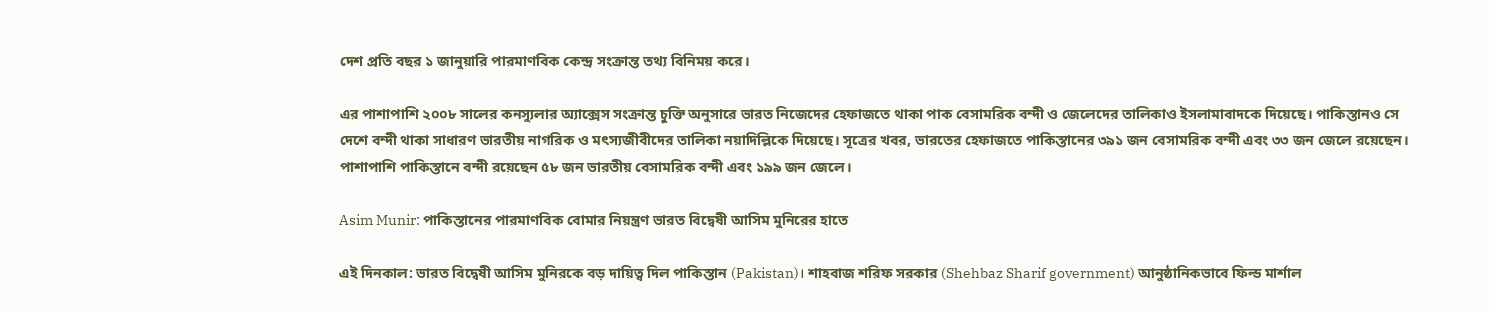দেশ প্রতি বছর ১ জানুয়ারি পারমাণবিক কেন্দ্র সংক্রান্ত তথ্য বিনিময় করে।

এর পাশাপাশি ২০০৮ সালের কনস্যুলার অ্যাক্সেস সংক্রান্ত চুক্তি অনুসারে ভারত নিজেদের হেফাজতে থাকা পাক বেসামরিক বন্দী ও জেলেদের তালিকাও ইসলামাবাদকে দিয়েছে। পাকিস্তানও সে দেশে বন্দী থাকা সাধারণ ভারতীয় নাগরিক ও মৎস্যজীবীদের তালিকা নয়াদিল্লিকে দিয়েছে। সূত্রের খবর, ভারতের হেফাজতে পাকিস্তানের ৩৯১ জন বেসামরিক বন্দী এবং ৩৩ জন জেলে রয়েছেন। পাশাপাশি পাকিস্তানে বন্দী রয়েছেন ৫৮ জন ভারতীয় বেসামরিক বন্দী এবং ১৯৯ জন জেলে।

Asim Munir: পাকিস্তানের পারমাণবিক বোমার নিয়ন্ত্রণ ভারত বিদ্বেষী আসিম মুনিরের হাতে

এই দিনকাল: ভারত বিদ্বেষী আসিম মুনিরকে বড় দায়িত্ব দিল পাকিস্তান (Pakistan)। শাহবাজ শরিফ সরকার (Shehbaz Sharif government) আনুষ্ঠানিকভাবে ফিল্ড মার্শাল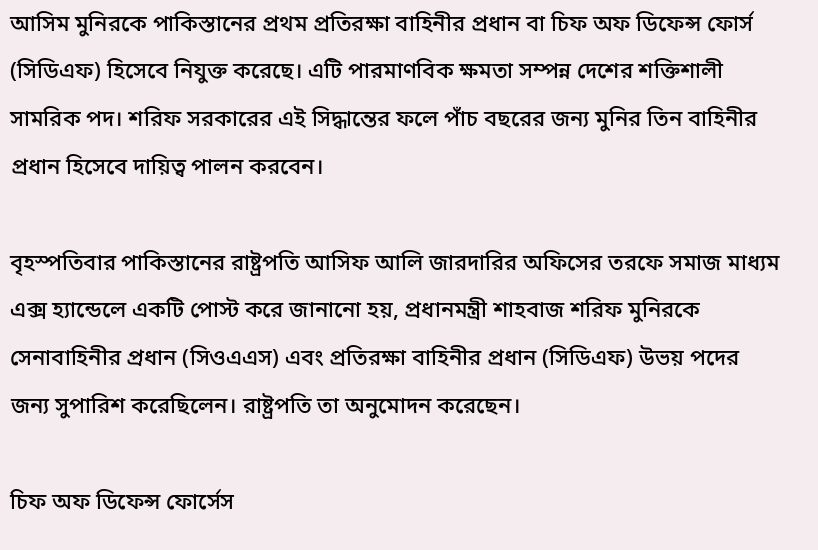আসিম মুনিরকে পাকিস্তানের প্রথম প্রতিরক্ষা বাহিনীর প্রধান বা চিফ অফ ডিফেন্স ফোর্স (সিডিএফ) হিসেবে নিযুক্ত করেছে। এটি পারমাণবিক ক্ষমতা সম্পন্ন দেশের শক্তিশালী সামরিক পদ। শরিফ সরকারের এই সিদ্ধান্তের ফলে পাঁচ বছরের জন্য মুনির তিন বাহিনীর প্রধান হিসেবে দায়িত্ব পালন করবেন।

বৃহস্পতিবার পাকিস্তানের রাষ্ট্রপতি আসিফ আলি জারদারির অফিসের তরফে সমাজ মাধ্যম এক্স হ্যান্ডেলে একটি পোস্ট করে জানানো হয়, প্রধানমন্ত্রী শাহবাজ শরিফ মুনিরকে সেনাবাহিনীর প্রধান (সিওএএস) এবং প্রতিরক্ষা বাহিনীর প্রধান (সিডিএফ) উভয় পদের জন্য সুপারিশ করেছিলেন। রাষ্ট্রপতি তা অনুমোদন করেছেন।

চিফ অফ ডিফেন্স ফোর্সেস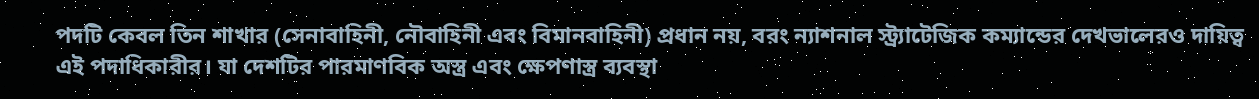পদটি কেবল তিন শাখার (সেনাবাহিনী, নৌবাহিনী এবং বিমানবাহিনী) প্রধান নয়, বরং ন্যাশনাল স্ট্র‍্যাটেজিক কম্যান্ডের দেখভালেরও দায়িত্ব এই পদাধিকারীর। যা দেশটির পারমাণবিক অস্ত্র এবং ক্ষেপণাস্ত্র ব্যবস্থা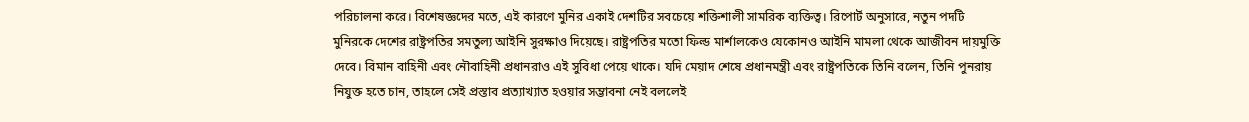পরিচালনা করে। বিশেষজ্ঞদের মতে, এই কারণে মুনির একাই দেশটির সবচেয়ে শক্তিশালী সামরিক ব্যক্তিত্ব। রিপোর্ট অনুসারে, নতুন পদটি মুনিরকে দেশের রাষ্ট্রপতির সমতুল্য আইনি সুরক্ষাও দিয়েছে। রাষ্ট্রপতির মতো ফিল্ড মার্শালকেও যেকোনও আইনি মামলা থেকে আজীবন দায়মুক্তি দেবে। বিমান বাহিনী এবং নৌবাহিনী প্রধানরাও এই সুবিধা পেয়ে থাকে। যদি মেয়াদ শেষে প্রধানমন্ত্রী এবং রাষ্ট্রপতিকে তিনি বলেন, তিনি পুনরায় নিযুক্ত হতে চান, তাহলে সেই প্রস্তাব প্রত্যাখ্যাত হওয়ার সম্ভাবনা নেই বললেই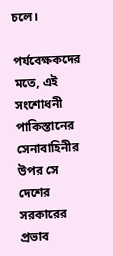চলে।

পর্যবেক্ষকদের মতে, এই সংশোধনী পাকিস্তানের সেনাবাহিনীর উপর সে দেশের সরকারের প্রভাব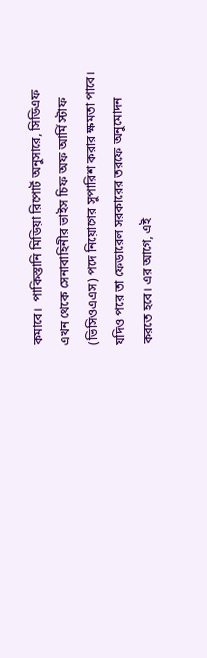কমাবে।  পাকিস্তানি মিডিয়া রিপোর্ট অনুসারে, সিডিএফ এখন থেকে সেনাবাহিনীর ভাইস চিফ অফ আর্মি স্টাফ (ভিসিওএএস) পদে নিয়োগের সুপারিশ করার ক্ষমতা পাবে। যদিও পরে তা ফেডারেল সরকারের তরফে অনুমোদন করতে হবে। এর আগে, এই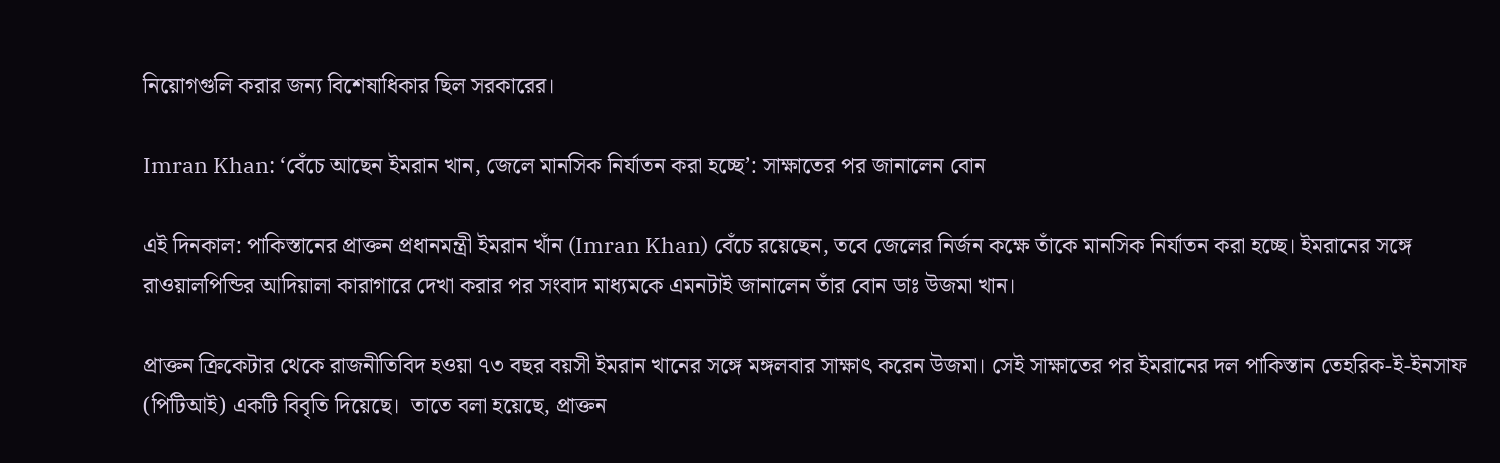নিয়োগগুলি করার জন্য বিশেষাধিকার ছিল সরকারের।

Imran Khan: ‘বেঁচে আছেন ইমরান খান, জেলে মানসিক নির্যাতন করা হচ্ছে’: সাক্ষাতের পর জানালেন বোন

এই দিনকাল: পাকিস্তানের প্রাক্তন প্রধানমন্ত্রী ইমরান খাঁন (Imran Khan) বেঁচে রয়েছেন, তবে জেলের নির্জন কক্ষে তাঁকে মানসিক নির্যাতন করা হচ্ছে। ইমরানের সঙ্গে রাওয়ালপিন্ডির আদিয়ালা কারাগারে দেখা করার পর সংবাদ মাধ্যমকে এমনটাই জানালেন তাঁর বোন ডাঃ উজমা খান।

প্রাক্তন ক্রিকেটার থেকে রাজনীতিবিদ হওয়া ৭৩ বছর বয়সী ইমরান খানের সঙ্গে মঙ্গলবার সাক্ষাৎ করেন উজমা। সেই সাক্ষাতের পর ইমরানের দল পাকিস্তান তেহরিক-ই-ইনসাফ (পিটিআই) একটি বিবৃতি দিয়েছে।  তাতে বলা হয়েছে, প্রাক্তন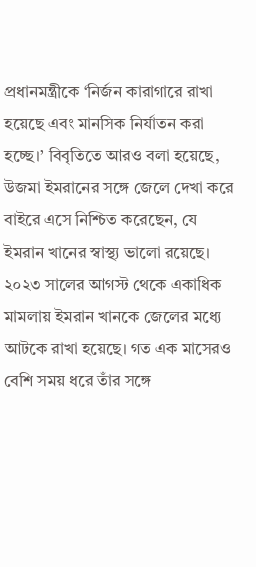প্রধানমন্ত্রীকে ‘নির্জন কারাগারে রাখা হয়েছে এবং মানসিক নির্যাতন করা হচ্ছে।’ বিবৃতিতে আরও বলা হয়েছে, উজমা ইমরানের সঙ্গে জেলে দেখা করে বাইরে এসে নিশ্চিত করেছেন, যে ইমরান খানের স্বাস্থ্য ভালো রয়েছে। ২০২৩ সালের আগস্ট থেকে একাধিক মামলায় ইমরান খানকে জেলের মধ্যে আটকে রাখা হয়েছে। গত এক মাসেরও বেশি সময় ধরে তাঁর সঙ্গে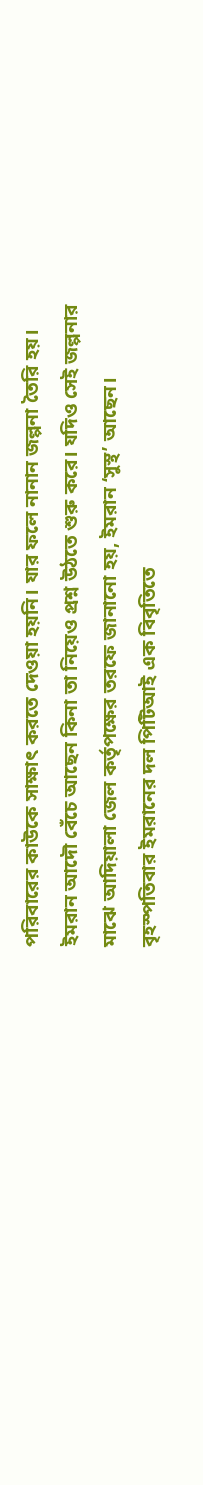পরিবারের কাউকে সাক্ষাৎ করতে দেওয়া হয়নি। যার ফলে নানান জল্পনা তৈরি হয়। ইমরান আদৌ বেঁচে আছেন কিনা তা নিয়েও প্রশ্ন উঠতে শুরু করে। যদিও সেই জল্পনার মাঝে আদিয়ালা জেল কর্তৃপক্ষের তরফে জানানো হয়, ইমরান ‘সুস্থ’ আছেন। বৃহস্পতিবার ইমরানের দল পিটিআই এক বিবৃতিতে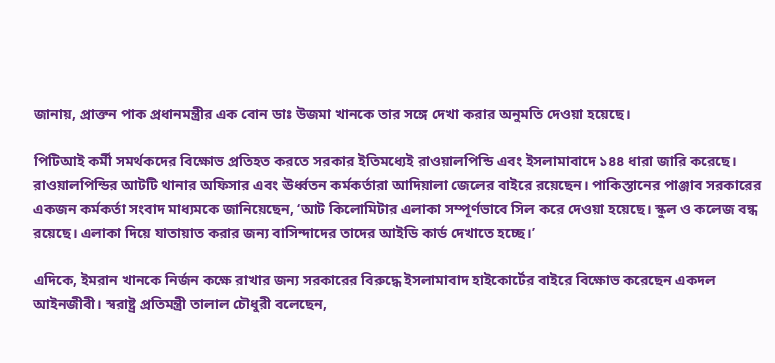জানায়, প্রাক্তন পাক প্রধানমন্ত্রীর এক বোন ডাঃ উজমা খানকে তার সঙ্গে দেখা করার অনুমতি দেওয়া হয়েছে।

পিটিআই কর্মী সমর্থকদের বিক্ষোভ প্রতিহত করতে সরকার ইতিমধ্যেই রাওয়ালপিন্ডি এবং ইসলামাবাদে ১৪৪ ধারা জারি করেছে। রাওয়ালপিন্ডির আটটি থানার অফিসার এবং ঊর্ধ্বতন কর্মকর্তারা আদিয়ালা জেলের বাইরে রয়েছেন। পাকিস্তানের পাঞ্জাব সরকারের একজন কর্মকর্তা সংবাদ মাধ্যমকে জানিয়েছেন, ‘আট কিলোমিটার এলাকা সম্পূর্ণভাবে সিল করে দেওয়া হয়েছে। স্কুল ও কলেজ বন্ধ রয়েছে। এলাকা দিয়ে যাতায়াত করার জন্য বাসিন্দাদের তাদের আইডি কার্ড দেখাতে হচ্ছে।’

এদিকে, ইমরান খানকে নির্জন কক্ষে রাখার জন্য সরকারের বিরুদ্ধে ইসলামাবাদ হাইকোর্টের বাইরে বিক্ষোভ করেছেন একদল আইনজীবী। স্বরাষ্ট্র প্রতিমন্ত্রী তালাল চৌধুরী বলেছেন,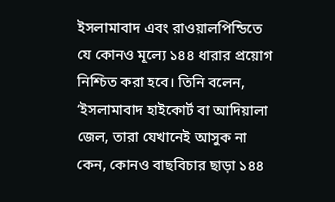ইসলামাবাদ এবং রাওয়ালপিন্ডিতে যে কোনও মূল্যে ১৪৪ ধারার প্রয়োগ নিশ্চিত করা হবে। তিনি বলেন, ‘ইসলামাবাদ হাইকোর্ট বা আদিয়ালা জেল, তারা যেখানেই আসুক না কেন, কোনও বাছবিচার ছাড়া ১৪৪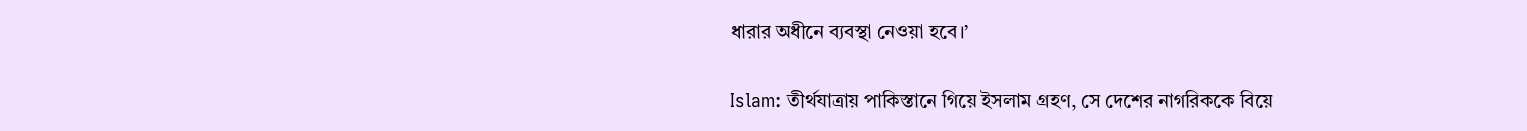ধারার অধীনে ব্যবস্থা নেওয়া হবে।’

Islam: তীর্থযাত্রায় পাকিস্তানে গিয়ে ইসলাম গ্রহণ, সে দেশের নাগরিককে বিয়ে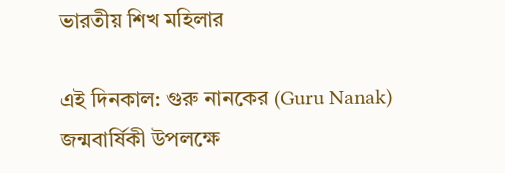ভারতীয় শিখ মহিলার

এই দিনকাল: গুরু নানকের (Guru Nanak) জন্মবার্ষিকী উপলক্ষে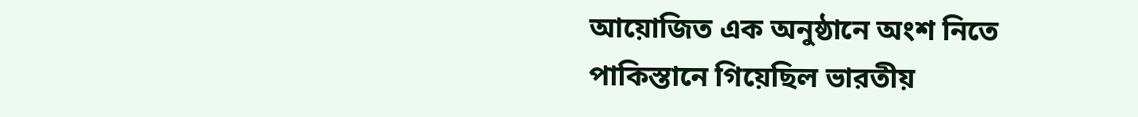আয়োজিত এক অনুষ্ঠানে অংশ নিতে পাকিস্তানে গিয়েছিল ভারতীয়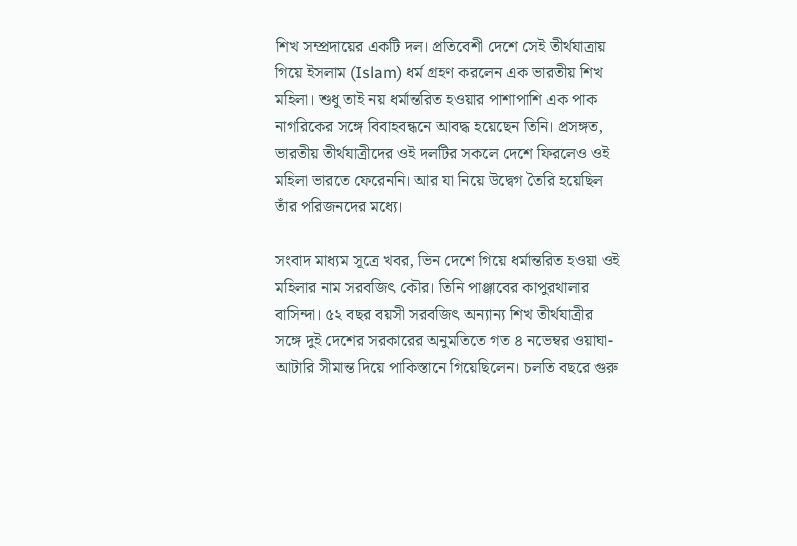শিখ সম্প্রদায়ের একটি দল। প্রতিবেশী দেশে সেই তীর্থযাত্রায় গিয়ে ইসলাম (Islam) ধর্ম গ্রহণ করলেন এক ভারতীয় শিখ মহিলা। শুধু তাই নয় ধর্মান্তরিত হওয়ার পাশাপাশি এক পাক নাগরিকের সঙ্গে বিবাহবন্ধনে আবদ্ধ হয়েছেন তিনি। প্রসঙ্গত, ভারতীয় তীর্থযাত্রীদের ওই দলটির সকলে দেশে ফিরলেও ওই মহিলা ভারতে ফেরেননি। আর যা নিয়ে উদ্বেগ তৈরি হয়েছিল তাঁর পরিজনদের মধ্যে।

সংবাদ মাধ্যম সূত্রে খবর, ভিন দেশে গিয়ে ধর্মান্তরিত হওয়া ওই মহিলার নাম সরবজিৎ কৌর। তিনি পাঞ্জাবের কাপুরথালার বাসিন্দা। ৫২ বছর বয়সী সরবজিৎ অন্যান্য শিখ তীর্থযাত্রীর সঙ্গে দুই দেশের সরকারের অনুমতিতে গত ৪ নভেম্বর ওয়াঘা-আটারি সীমান্ত দিয়ে পাকিস্তানে গিয়েছিলেন। চলতি বছরে গুরু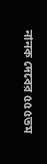নানক দেবের ৫৫৫তম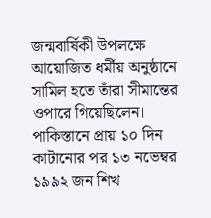জন্মবার্ষিকী উপলক্ষে আয়োজিত ধর্মীয় অনুষ্ঠানে সামিল হতে তাঁরা সীমান্তের ওপারে গিয়েছিলেন। পাকিস্তানে প্রায় ১০ দিন কাটানোর পর ১৩ নভেম্বর ১৯৯২ জন শিখ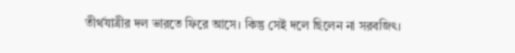তীর্থযাত্রীর দল ভারতে ফিরে আসে। কিন্তু সেই দলে ছিলেন না সরবজিৎ।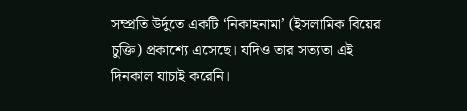সম্প্রতি উর্দুতে একটি ‘নিকাহনামা’ (ইসলামিক বিয়ের চুক্তি) প্রকাশ্যে এসেছে। যদিও তার সত্যতা এই দিনকাল যাচাই করেনি।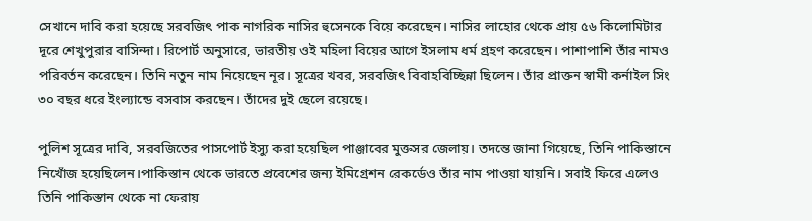সেখানে দাবি করা হয়েছে সরবজিৎ পাক নাগরিক নাসির হুসেনকে বিয়ে করেছেন। নাসির লাহোর থেকে প্রায় ৫৬ কিলোমিটার দূরে শেখুপুরার বাসিন্দা। রিপোর্ট অনুসারে, ভারতীয় ওই মহিলা বিয়ের আগে ইসলাম ধর্ম গ্রহণ করেছেন। পাশাপাশি তাঁর নামও পরিবর্তন করেছেন। তিনি নতুন নাম নিয়েছেন নূর। সূত্রের খবর, সরবজিৎ বিবাহবিচ্ছিন্না ছিলেন। তাঁর প্রাক্তন স্বামী কর্নাইল সিং ৩০ বছর ধরে ইংল্যান্ডে বসবাস করছেন। তাঁদের দুই ছেলে রয়েছে।

পুলিশ সূত্রের দাবি, সরবজিতের পাসপোর্ট ইস্যু করা হয়েছিল পাঞ্জাবের মুক্তসর জেলায়। তদন্তে জানা গিয়েছে, তিনি পাকিস্তানে নিখোঁজ হয়েছিলেন।পাকিস্তান থেকে ভারতে প্রবেশের জন্য ইমিগ্রেশন রেকর্ডেও তাঁর নাম পাওয়া যায়নি। সবাই ফিরে এলেও তিনি পাকিস্তান থেকে না ফেরায়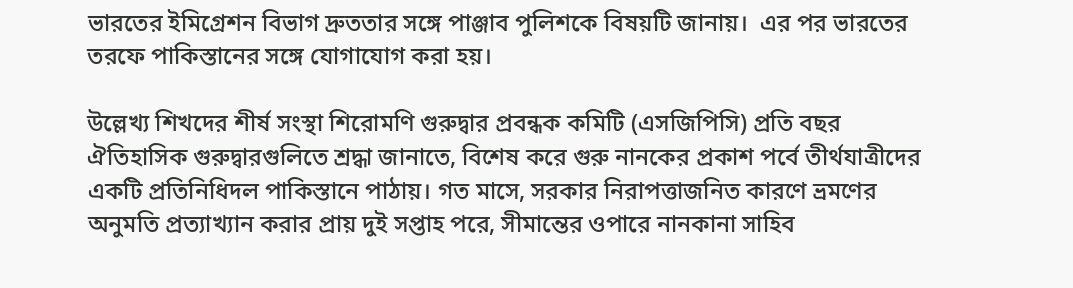ভারতের ইমিগ্রেশন বিভাগ দ্রুততার সঙ্গে পাঞ্জাব পুলিশকে বিষয়টি জানায়।  এর পর ভারতের তরফে পাকিস্তানের সঙ্গে যোগাযোগ করা হয়।

উল্লেখ্য শিখদের শীর্ষ সংস্থা শিরোমণি গুরুদ্বার প্রবন্ধক কমিটি (এসজিপিসি) প্রতি বছর ঐতিহাসিক গুরুদ্বারগুলিতে শ্রদ্ধা জানাতে, বিশেষ করে গুরু নানকের প্রকাশ পর্বে তীর্থযাত্রীদের একটি প্রতিনিধিদল পাকিস্তানে পাঠায়। গত মাসে, সরকার নিরাপত্তাজনিত কারণে ভ্রমণের অনুমতি প্রত্যাখ্যান করার প্রায় দুই সপ্তাহ পরে, সীমান্তের ওপারে নানকানা সাহিব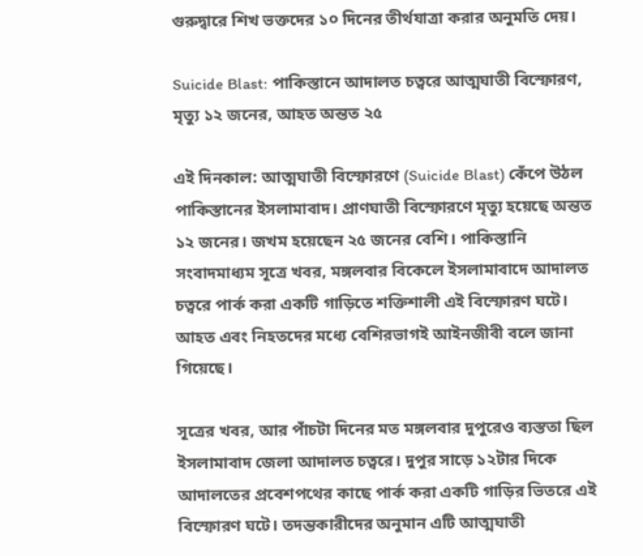গুরুদ্বারে শিখ ভক্তদের ১০ দিনের তীর্থযাত্রা করার অনুমতি দেয়।

Suicide Blast: পাকিস্তানে আদালত চত্বরে আত্মঘাতী বিস্ফোরণ, মৃত্যু ১২ জনের, আহত অন্তত ২৫

এই দিনকাল: আত্মঘাতী বিস্ফোরণে (Suicide Blast) কেঁপে উঠল পাকিস্তানের ইসলামাবাদ। প্রাণঘাতী বিস্ফোরণে মৃত্যু হয়েছে অন্তত ১২ জনের। জখম হয়েছেন ২৫ জনের বেশি। পাকিস্তানি সংবাদমাধ্যম সূত্রে খবর, মঙ্গলবার বিকেলে ইসলামাবাদে আদালত চত্বরে পার্ক করা একটি গাড়িতে শক্তিশালী এই বিস্ফোরণ ঘটে। আহত এবং নিহতদের মধ্যে বেশিরভাগই আইনজীবী বলে জানা গিয়েছে।

সূত্রের খবর, আর পাঁচটা দিনের মত মঙ্গলবার দুপুরেও ব্যস্ততা ছিল ইসলামাবাদ জেলা আদালত চত্বরে। দুপুর সাড়ে ১২টার দিকে আদালতের প্রবেশপথের কাছে পার্ক করা একটি গাড়ির ভিতরে এই বিস্ফোরণ ঘটে। তদন্তকারীদের অনুমান এটি আত্মঘাতী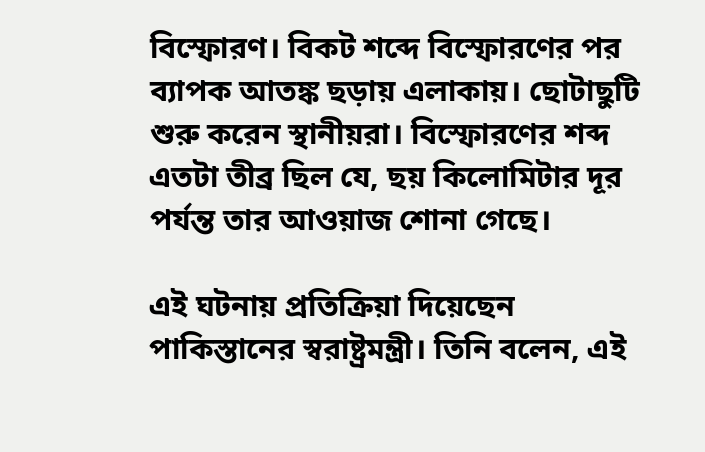বিস্ফোরণ। বিকট শব্দে বিস্ফোরণের পর ব্যাপক আতঙ্ক ছড়ায় এলাকায়। ছোটাছুটি শুরু করেন স্থানীয়রা। বিস্ফোরণের শব্দ এতটা তীব্র ছিল যে, ছয় কিলোমিটার দূর পর্যন্ত তার আওয়াজ শোনা গেছে।

এই ঘটনায় প্রতিক্রিয়া দিয়েছেন পাকিস্তানের স্বরাষ্ট্রমন্ত্রী। তিনি বলেন, এই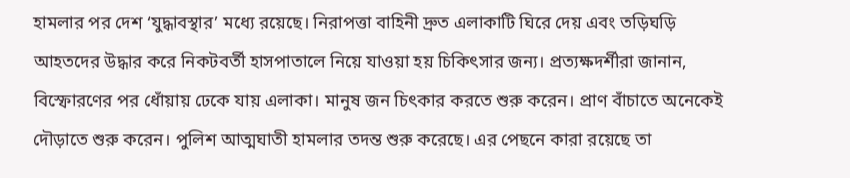হামলার পর দেশ ‘যুদ্ধাবস্থার’ মধ্যে রয়েছে। নিরাপত্তা বাহিনী দ্রুত এলাকাটি ঘিরে দেয় এবং তড়িঘড়ি আহতদের উদ্ধার করে নিকটবর্তী হাসপাতালে নিয়ে যাওয়া হয় চিকিৎসার জন্য। প্রত্যক্ষদর্শীরা জানান, বিস্ফোরণের পর ধোঁয়ায় ঢেকে যায় এলাকা। মানুষ জন চিৎকার করতে শুরু করেন। প্রাণ বাঁচাতে অনেকেই দৌড়াতে শুরু করেন। পুলিশ আত্মঘাতী হামলার তদন্ত শুরু করেছে। এর পেছনে কারা রয়েছে তা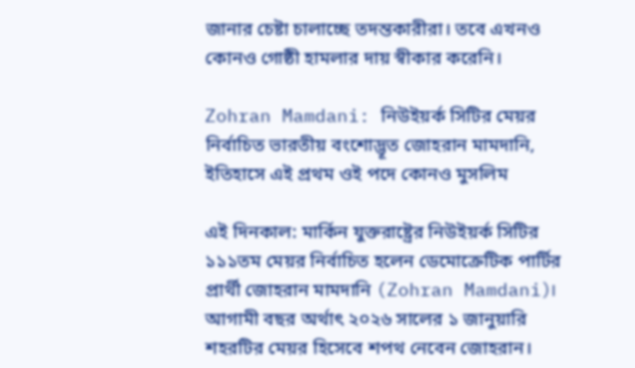জানার চেষ্টা চালাচ্ছে তদন্তকারীরা। তবে এখনও কোনও গোষ্ঠী হামলার দায় স্বীকার করেনি।

Zohran Mamdani: নিউইয়র্ক সিটির মেয়র নির্বাচিত ভারতীয় বংশোদ্ভূত জোহরান মামদানি, ইতিহাসে এই প্রথম ওই পদে কোনও মুসলিম

এই দিনকাল: মার্কিন যুক্তরাষ্ট্রের নিউইয়র্ক সিটির ১১১তম মেয়র নির্বাচিত হলেন ডেমোক্রেটিক পার্টির প্রার্থী জোহরান মামদানি (Zohran Mamdani)। আগামী বছর অর্থাৎ ২০২৬ সালের ১ জানুয়ারি শহরটির মেয়র হিসেবে শপথ নেবেন জোহরান।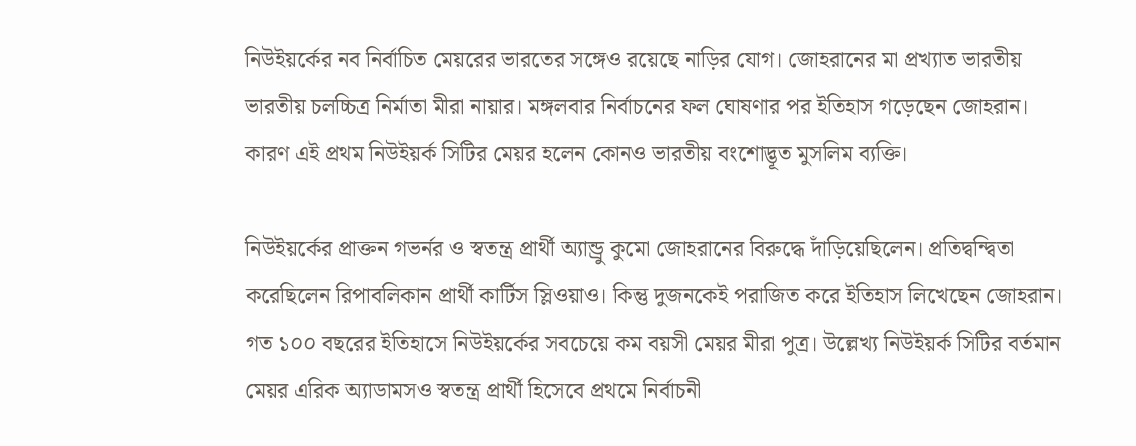নিউইয়র্কের নব নির্বাচিত মেয়রের ভারতের সঙ্গেও রয়েছে নাড়ির যোগ। জোহরানের মা প্রখ্যাত ভারতীয় ভারতীয় চলচ্চিত্র নির্মাতা মীরা নায়ার। মঙ্গলবার নির্বাচনের ফল ঘোষণার পর ইতিহাস গড়েছেন জোহরান। কারণ এই প্রথম নিউইয়র্ক সিটির মেয়র হলেন কোনও ভারতীয় বংশোদ্ভূত মুসলিম ব্যক্তি।

নিউইয়র্কের প্রাক্তন গভর্নর ও স্বতন্ত্র প্রার্থী অ্যান্ড্রু কুমো জোহরানের বিরুদ্ধে দাঁড়িয়েছিলেন। প্রতিদ্বন্দ্বিতা করেছিলেন রিপাবলিকান প্রার্থী কার্টিস স্লিওয়াও। কিন্তু দুজনকেই পরাজিত করে ইতিহাস লিখেছেন জোহরান। গত ১০০ বছরের ইতিহাসে নিউইয়র্কের সবচেয়ে কম বয়সী মেয়র মীরা পুত্র। উল্লেখ্য নিউইয়র্ক সিটির বর্তমান মেয়র এরিক অ্যাডামসও স্বতন্ত্র প্রার্থী হিসেবে প্রথমে নির্বাচনী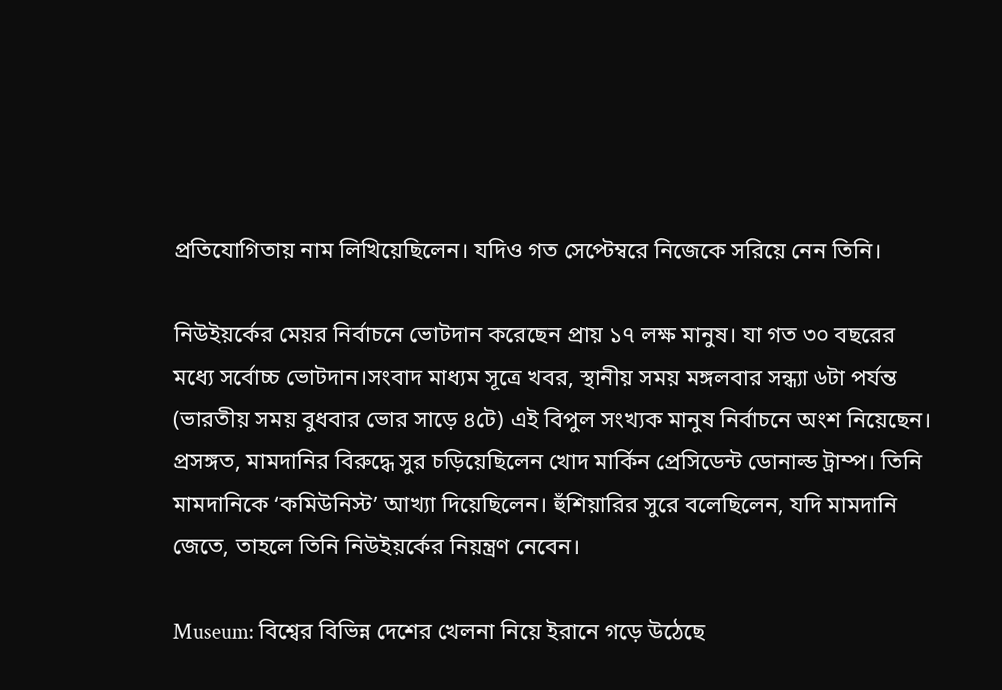প্রতিযোগিতায় নাম লিখিয়েছিলেন। যদিও গত সেপ্টেম্বরে নিজেকে সরিয়ে নেন তিনি।

নিউইয়র্কের মেয়র নির্বাচনে ভোটদান করেছেন প্রায় ১৭ লক্ষ মানুষ। যা গত ৩০ বছরের মধ্যে সর্বোচ্চ ভোটদান।সংবাদ মাধ্যম সূত্রে খবর, স্থানীয় সময় মঙ্গলবার সন্ধ্যা ৬টা পর্যন্ত (ভারতীয় সময় বুধবার ভোর সাড়ে ৪টে) এই বিপুল সংখ্যক মানুষ নির্বাচনে অংশ নিয়েছেন। প্রসঙ্গত, মামদানির বিরুদ্ধে সুর চড়িয়েছিলেন খোদ মার্কিন প্রেসিডেন্ট ডোনাল্ড ট্রাম্প। তিনি মামদানিকে ‘কমিউনিস্ট’ আখ্যা দিয়েছিলেন। হুঁশিয়ারির সুরে বলেছিলেন, যদি মামদানি জেতে, তাহলে তিনি নিউইয়র্কের নিয়ন্ত্রণ নেবেন।

Museum: বিশ্বের বিভিন্ন দেশের খেলনা নিয়ে ইরানে গড়ে উঠেছে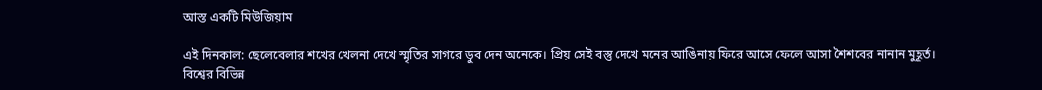আস্ত একটি মিউজিয়াম

এই দিনকাল: ছেলেবেলার শখের খেলনা দেখে স্মৃতির সাগরে ডুব দেন অনেকে। প্রিয় সেই বস্তু দেখে মনের আঙিনায় ফিরে আসে ফেলে আসা শৈশবের নানান মুহূর্ত। বিশ্বের বিভিন্ন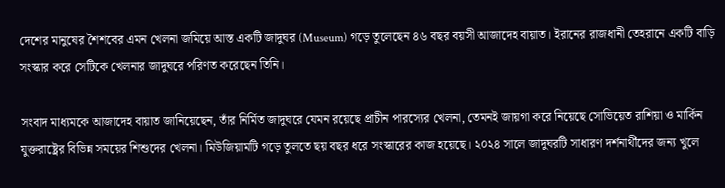দেশের মানুষের শৈশবের এমন খেলনা জমিয়ে আস্ত একটি জাদুঘর (Museum) গড়ে তুলেছেন ৪৬ বছর বয়সী আজাদেহ বায়াত। ইরানের রাজধানী তেহরানে একটি বাড়ি সংস্কার করে সেটিকে খেলনার জাদুঘরে পরিণত করেছেন তিনি।

সংবাদ মাধ্যমকে আজাদেহ বায়াত জানিয়েছেন, তাঁর নির্মিত জাদুঘরে যেমন রয়েছে প্রাচীন পারস্যের খেলনা, তেমনই জায়গা করে নিয়েছে সোভিয়েত রাশিয়া ও মার্কিন যুক্তরাষ্ট্রের বিভিন্ন সময়ের শিশুদের খেলনা। মিউজিয়ামটি গড়ে তুলতে ছয় বছর ধরে সংস্কারের কাজ হয়েছে। ২০২৪ সালে জাদুঘরটি সাধারণ দর্শনার্থীদের জন্য খুলে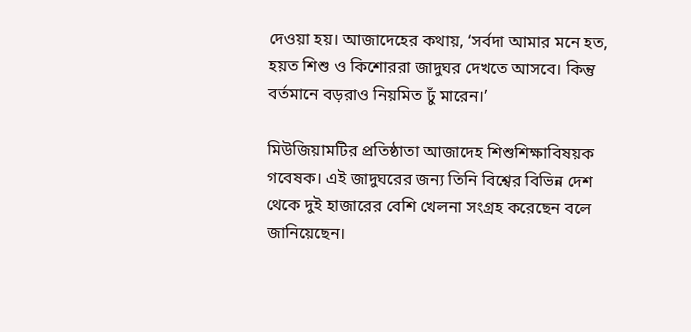দেওয়া হয়। আজাদেহের কথায়, ‘সর্বদা আমার মনে হত, হয়ত শিশু ও কিশোররা জাদুঘর দেখতে আসবে। কিন্তু বর্তমানে বড়রাও নিয়মিত ঢুঁ মারেন।’

মিউজিয়ামটির প্রতিষ্ঠাতা আজাদেহ শিশুশিক্ষাবিষয়ক গবেষক। এই জাদুঘরের জন্য তিনি বিশ্বের বিভিন্ন দেশ থেকে দুই হাজারের বেশি খেলনা সংগ্রহ করেছেন বলে জানিয়েছেন।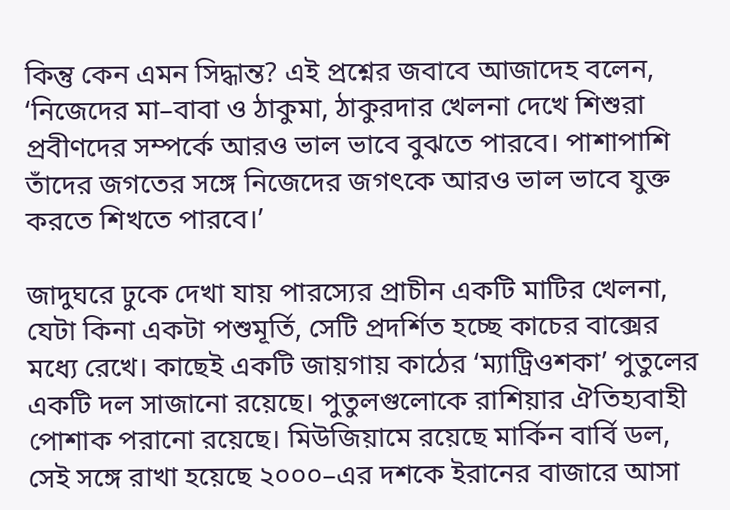কিন্তু কেন এমন সিদ্ধান্ত? এই প্রশ্নের জবাবে আজাদেহ বলেন, ‘নিজেদের মা–বাবা ও ঠাকুমা, ঠাকুরদার খেলনা দেখে শিশুরা প্রবীণদের সম্পর্কে আরও ভাল ভাবে বুঝতে পারবে। পাশাপাশি তাঁদের জগতের সঙ্গে নিজেদের জগৎকে আরও ভাল ভাবে যুক্ত করতে শিখতে পারবে।’

জাদুঘরে ঢুকে দেখা যায় পারস্যের প্রাচীন একটি মাটির খেলনা, যেটা কিনা একটা পশুমূর্তি, সেটি প্রদর্শিত হচ্ছে কাচের বাক্সের মধ্যে রেখে। কাছেই একটি জায়গায় কাঠের ‘ম্যাট্রিওশকা’ পুতুলের একটি দল সাজানো রয়েছে। পুতুলগুলোকে রাশিয়ার ঐতিহ্যবাহী পোশাক পরানো রয়েছে। মিউজিয়ামে রয়েছে মার্কিন বার্বি ডল, সেই সঙ্গে রাখা হয়েছে ২০০০–এর দশকে ইরানের বাজারে আসা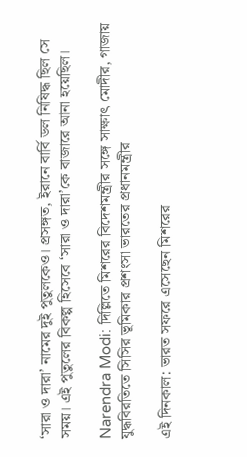‘সারা ও দারা’ নামের দুই পুতুলকেও। প্রসঙ্গত, ইরানে বার্বি ডল নিষিদ্ধ ছিল সে সময়। এই পুতুলের বিকল্প হিসেবে ‘সারা ও দারা’কে বাজারে আনা হয়েছিল।

Narendra Modi: দিল্লিতে মিশরের বিদেশমন্ত্রীর সঙ্গে সাক্ষাৎ মোদীর, গাজায় যুদ্ধবিরতিতে সিসির ভূমিকার প্রশংসা ভারতের প্রধানমন্ত্রীর

এই দিনকাল: ভারত সফরে এসেছেন মিশরের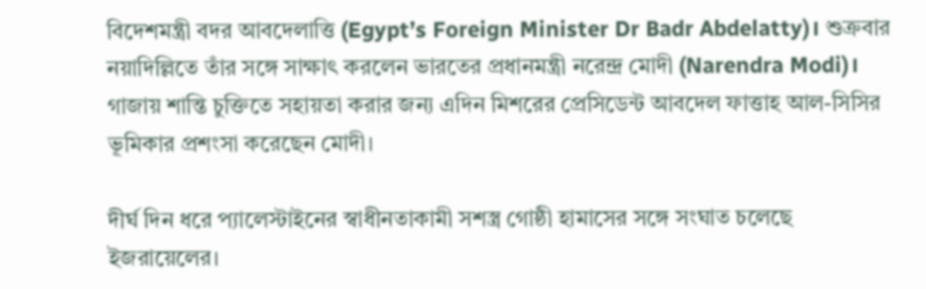বিদেশমন্ত্রী বদর আবদেলাত্তি (Egypt’s Foreign Minister Dr Badr Abdelatty)। শুক্রবার নয়াদিল্লিতে তাঁর সঙ্গে সাক্ষাৎ করলেন ভারতের প্রধানমন্ত্রী নরেন্দ্র মোদী (Narendra Modi)। গাজায় শান্তি চুক্তিতে সহায়তা করার জন্য এদিন মিশরের প্রেসিডেন্ট আবদেল ফাত্তাহ আল-সিসির ভূমিকার প্রশংসা করেছেন মোদী।

দীর্ঘ দিন ধরে প্যালেস্টাইনের স্বাধীনতাকামী সশস্ত্র গোষ্ঠী হামাসের সঙ্গে সংঘাত চলেছে ইজরায়েলের।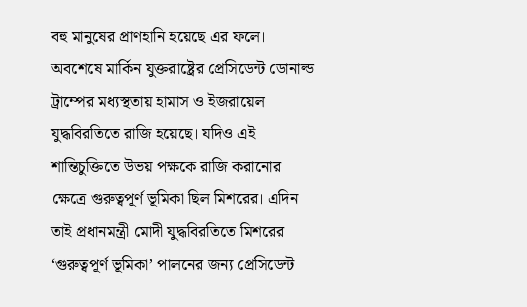বহু মানুষের প্রাণহানি হয়েছে এর ফলে। অবশেষে মার্কিন যুক্তরাষ্ট্রের প্রেসিডেন্ট ডোনাল্ড ট্রাম্পের মধ্যস্থতায় হামাস ও ইজরায়েল যুদ্ধবিরতিতে রাজি হয়েছে। যদিও এই শান্তিচুক্তিতে উভয় পক্ষকে রাজি করানোর ক্ষেত্রে গুরুত্বপূর্ণ ভূমিকা ছিল মিশরের। এদিন তাই প্রধানমন্ত্রী মোদী যুদ্ধবিরতিতে মিশরের ‘গুরুত্বপূর্ণ ভূমিকা’ পালনের জন্য প্রেসিডেন্ট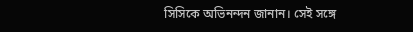সিসিকে অভিনন্দন জানান। সেই সঙ্গে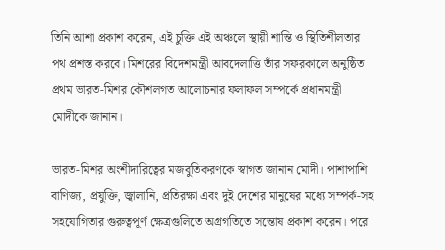তিনি আশা প্রকাশ করেন, এই চুক্তি এই অঞ্চলে স্থায়ী শান্তি ও স্থিতিশীলতার পথ প্রশস্ত করবে। মিশরের বিদেশমন্ত্রী আবদেলাত্তি তাঁর সফরকালে অনুষ্ঠিত প্রথম ভারত-মিশর কৌশলগত আলোচনার ফলাফল সম্পর্কে প্রধানমন্ত্রী মোদীকে জানান।

ভারত-মিশর অংশীদারিত্বের মজবুতিকরণকে স্বাগত জানান মোদী। পাশাপাশি বাণিজ্য, প্রযুক্তি, জ্বালানি, প্রতিরক্ষা এবং দুই দেশের মানুষের মধ্যে সম্পর্ক-সহ সহযোগিতার গুরুত্বপূর্ণ ক্ষেত্রগুলিতে অগ্রগতিতে সন্তোষ প্রকাশ করেন। পরে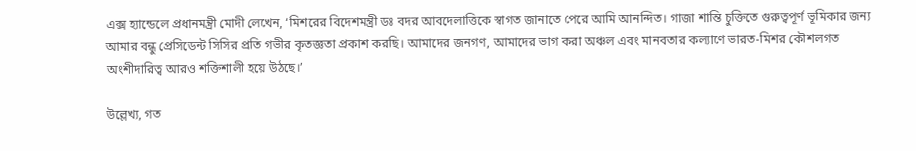এক্স হ্যান্ডেলে প্রধানমন্ত্রী মোদী লেখেন, ‘মিশরের বিদেশমন্ত্রী ডঃ বদর আবদেলাত্তিকে স্বাগত জানাতে পেরে আমি আনন্দিত। গাজা শান্তি চুক্তিতে গুরুত্বপূর্ণ ভূমিকার জন্য আমার বন্ধু প্রেসিডেন্ট সিসির প্রতি গভীর কৃতজ্ঞতা প্রকাশ করছি। আমাদের জনগণ, আমাদের ভাগ করা অঞ্চল এবং মানবতার কল্যাণে ভারত-মিশর কৌশলগত অংশীদারিত্ব আরও শক্তিশালী হয়ে উঠছে।’

উল্লেখ্য, গত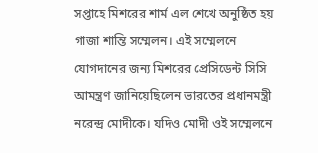সপ্তাহে মিশরের শার্ম এল শেখে অনুষ্ঠিত হয় গাজা শান্তি সম্মেলন। এই সম্মেলনে যোগদানের জন্য মিশরের প্রেসিডেন্ট সিসি আমন্ত্রণ জানিয়েছিলেন ভারতের প্রধানমন্ত্রী নরেন্দ্র মোদীকে। যদিও মোদী ওই সম্মেলনে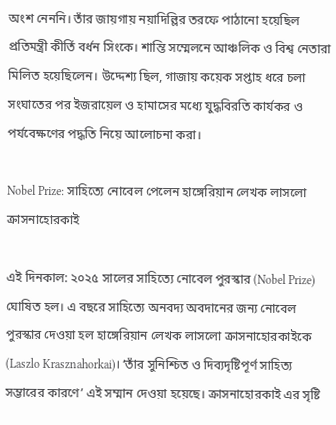অংশ নেননি। তাঁর জায়গায় নয়াদিল্লির তরফে পাঠানো হয়েছিল প্রতিমন্ত্রী কীর্তি বর্ধন সিংকে। শান্তি সম্মেলনে আঞ্চলিক ও বিশ্ব নেতারা মিলিত হয়েছিলেন। উদ্দেশ্য ছিল, গাজায় কয়েক সপ্তাহ ধরে চলা সংঘাতের পর ইজরায়েল ও হামাসের মধ্যে যুদ্ধবিরতি কার্যকর ও পর্যবেক্ষণের পদ্ধতি নিয়ে আলোচনা করা।

Nobel Prize: সাহিত্যে নোবেল পেলেন হাঙ্গেরিয়ান লেখক লাসলো ক্রাসনাহোরকাই

এই দিনকাল: ২০২৫ সালের সাহিত্যে নোবেল পুরস্কার (Nobel Prize) ঘোষিত হল। এ বছরে সাহিত্যে অনবদ্য অবদানের জন্য নোবেল পুরস্কার দেওয়া হল হাঙ্গেরিয়ান লেখক লাসলো ক্রাসনাহোরকাইকে (Laszlo Krasznahorkai)। ‘তাঁর সুনিশ্চিত ও দিব‍্যদৃষ্টিপূর্ণ সাহিত্য সম্ভারের কারণে’ এই সম্মান দেওয়া হয়েছে। ক্রাসনাহোরকাই এর সৃষ্টি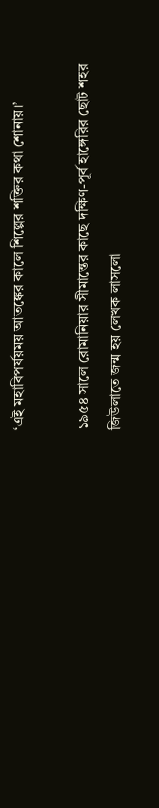‘এই মহাবিপর্যয়ময় আতঙ্কের কালে শিল্পের শক্তির কথা শোনায়।’

১৯৫৪ সালে রোমানিয়ার সীমান্তের কাছে দক্ষিণ-পূর্ব হাঙ্গেরির ছোট শহর জিউলাতে জন্ম হয় লেখক লাসলো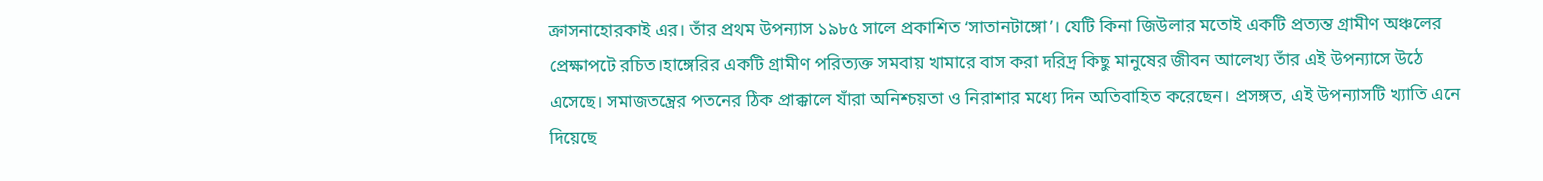ক্রাসনাহোরকাই এর। তাঁর প্রথম উপন্যাস ১৯৮৫ সালে প্রকাশিত ‘সাতানটাঙ্গো’। যেটি কিনা জিউলার মতোই একটি প্রত্যন্ত গ্রামীণ অঞ্চলের প্রেক্ষাপটে রচিত।হাঙ্গেরির একটি গ্রামীণ পরিত্যক্ত সমবায় খামারে বাস করা দরিদ্র কিছু মানুষের জীবন আলেখ্য তাঁর এই উপন্যাসে উঠে এসেছে। সমাজতন্ত্রের পতনের ঠিক প্রাক্কালে যাঁরা অনিশ্চয়তা ও নিরাশার মধ্যে দিন অতিবাহিত করেছেন। প্রসঙ্গত, এই উপন্যাসটি খ্যাতি এনে দিয়েছে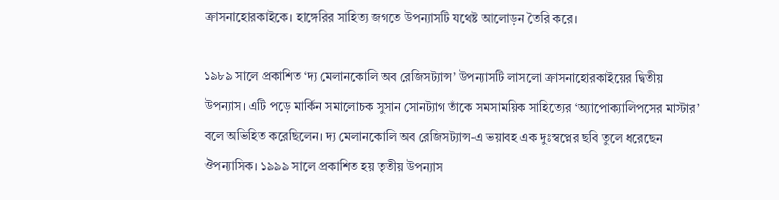ক্রাসনাহোরকাইকে। হাঙ্গেরির সাহিত্য জগতে উপন্যাসটি যথেষ্ট আলোড়ন তৈরি করে।

১৯৮৯ সালে প্রকাশিত ‘দ্য মেলানকোলি অব রেজিসট্যান্স’ উপন্যাসটি লাসলো ক্রাসনাহোরকাইয়ের দ্বিতীয় উপন্যাস। এটি পড়ে মার্কিন সমালোচক সুসান সোনট্যাগ তাঁকে সমসাময়িক সাহিত্যের ‘অ্যাপোক্যালিপসের মাস্টার’ বলে অভিহিত করেছিলেন। দ্য মেলানকোলি অব রেজিসট্যান্স-এ ভয়াবহ এক দুঃস্বপ্নের ছবি তুলে ধরেছেন ঔপন্যাসিক। ১৯৯৯ সালে প্রকাশিত হয় তৃতীয় উপন্যাস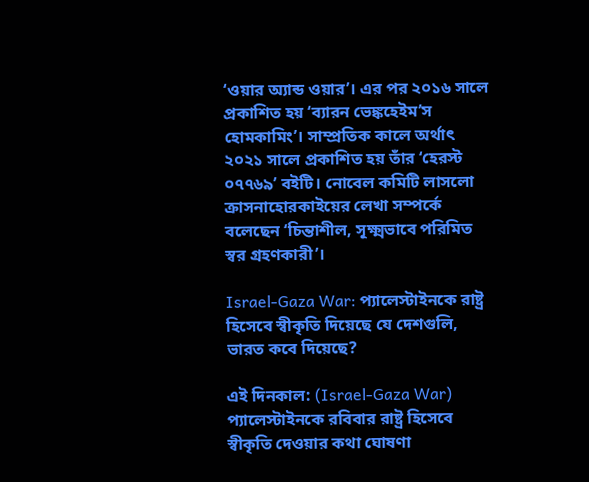‘ওয়ার অ্যান্ড ওয়ার’। এর পর ২০১৬ সালে প্রকাশিত হয় ‘ব্যারন ভেঙ্কহেইম’স হোমকামিং’। সাম্প্রতিক কালে অর্থাৎ ২০২১ সালে প্রকাশিত হয় তাঁর ‘হেরস্ট ০৭৭৬৯’ বইটি। নোবেল কমিটি লাসলো ক্রাসনাহোরকাইয়ের লেখা সম্পর্কে বলেছেন ‘চিন্তাশীল, সূক্ষ্মভাবে পরিমিত স্বর গ্রহণকারী’।

Israel-Gaza War: প্যালেস্টাইনকে রাষ্ট্র হিসেবে স্বীকৃতি দিয়েছে যে দেশগুলি, ভারত কবে দিয়েছে?

এই দিনকাল: (Israel-Gaza War) প্যালেস্টাইনকে রবিবার রাষ্ট্র হিসেবে স্বীকৃতি দেওয়ার কথা ঘোষণা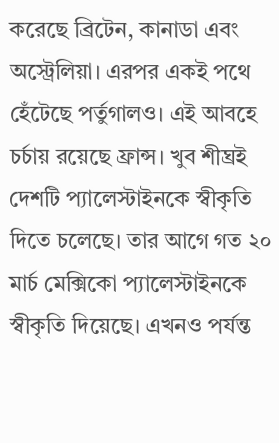করেছে ব্রিটেন, কানাডা এবং অস্ট্রেলিয়া। এরপর একই পথে হেঁটেছে পর্তুগালও। এই আবহে চর্চায় রয়েছে ফ্রান্স। খুব শীঘ্রই দেশটি প্যালেস্টাইনকে স্বীকৃতি দিতে চলেছে। তার আগে গত ২০ মার্চ মেক্সিকো প্যালেস্টাইনকে স্বীকৃতি দিয়েছে। এখনও পর্যন্ত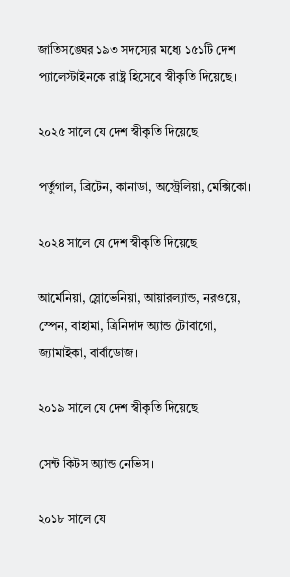জাতিসঙ্ঘের ১৯৩ সদস্যের মধ্যে ১৫১টি দেশ প্যালেস্টাইনকে রাষ্ট্র হিসেবে স্বীকৃতি দিয়েছে।

২০২৫ সালে যে দেশ স্বীকৃতি দিয়েছে

পর্তুগাল, ব্রিটেন, কানাডা, অস্ট্রেলিয়া, মেক্সিকো।

২০২৪ সালে যে দেশ স্বীকৃতি দিয়েছে

আর্মেনিয়া, স্লোভেনিয়া, আয়ারল্যান্ড, নরওয়ে, স্পেন, বাহামা, ত্রিনিদাদ অ্যান্ড টোবাগো, জ্যামাইকা, বার্বাডোজ।

২০১৯ সালে যে দেশ স্বীকৃতি দিয়েছে

সেন্ট কিটস অ্যান্ড নেভিস।

২০১৮ সালে যে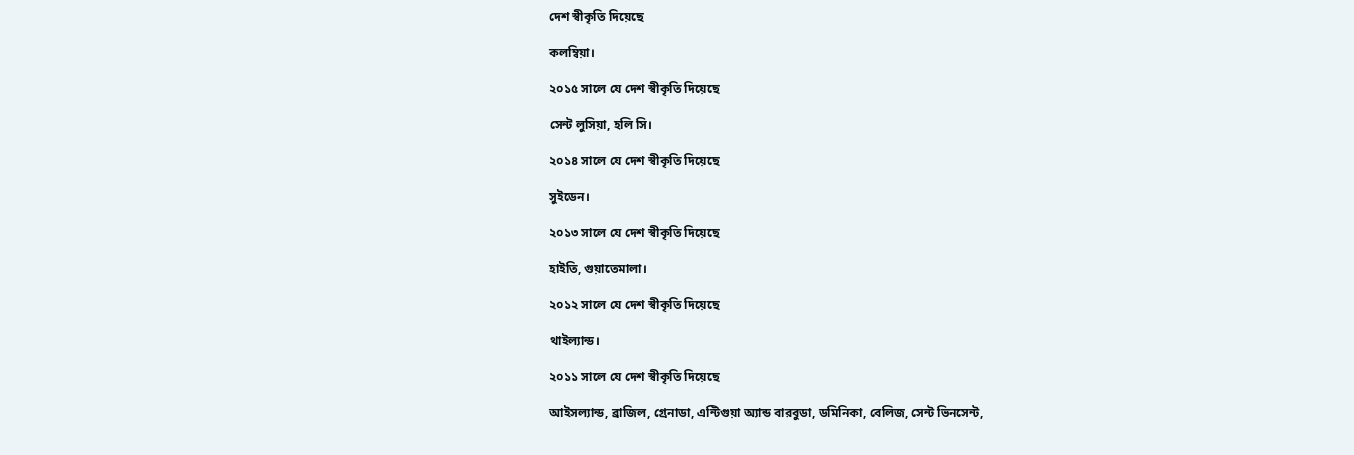দেশ স্বীকৃতি দিয়েছে

কলম্বিয়া।

২০১৫ সালে যে দেশ স্বীকৃতি দিয়েছে

সেন্ট লুসিয়া, হলি সি।

২০১৪ সালে যে দেশ স্বীকৃতি দিয়েছে

সুইডেন।

২০১৩ সালে যে দেশ স্বীকৃতি দিয়েছে

হাইতি, গুয়াতেমালা।

২০১২ সালে যে দেশ স্বীকৃতি দিয়েছে

থাইল্যান্ড।

২০১১ সালে যে দেশ স্বীকৃতি দিয়েছে

আইসল্যান্ড, ব্রাজিল, গ্রেনাডা, এন্টিগুয়া অ্যান্ড বারবুডা, ডমিনিকা, বেলিজ, সেন্ট ভিনসেন্ট,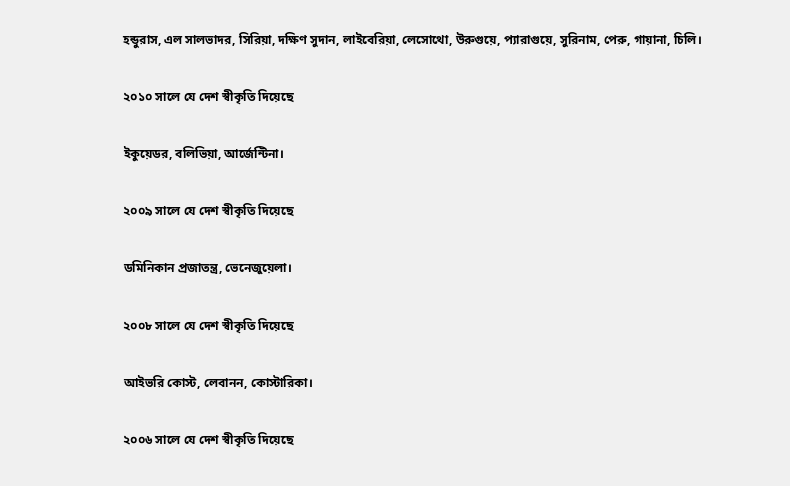হন্ডুরাস, এল সালভাদর, সিরিয়া, দক্ষিণ সুদান, লাইবেরিয়া, লেসোথো, উরুগুয়ে, প্যারাগুয়ে, সুরিনাম, পেরু, গায়ানা, চিলি।

২০১০ সালে যে দেশ স্বীকৃতি দিয়েছে

ইকুয়েডর, বলিভিয়া, আর্জেন্টিনা।

২০০৯ সালে যে দেশ স্বীকৃতি দিয়েছে

ডমিনিকান প্রজাতন্ত্র, ভেনেজুয়েলা।

২০০৮ সালে যে দেশ স্বীকৃতি দিয়েছে

আইভরি কোস্ট, লেবানন, কোস্টারিকা।

২০০৬ সালে যে দেশ স্বীকৃতি দিয়েছে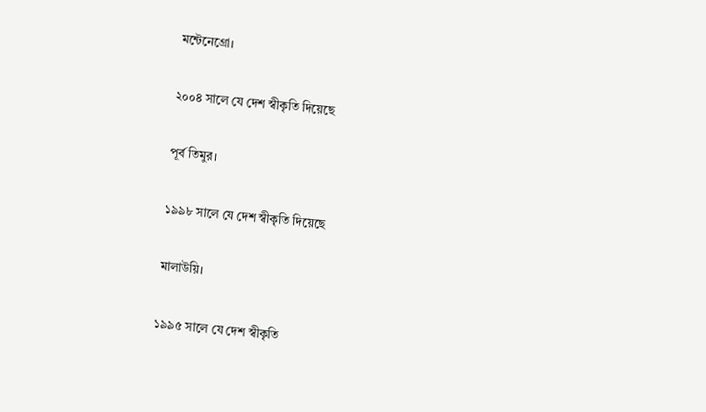মন্টেনেগ্রো।

২০০৪ সালে যে দেশ স্বীকৃতি দিয়েছে

পূর্ব তিমুর।

১৯৯৮ সালে যে দেশ স্বীকৃতি দিয়েছে

মালাউয়ি।

১৯৯৫ সালে যে দেশ স্বীকৃতি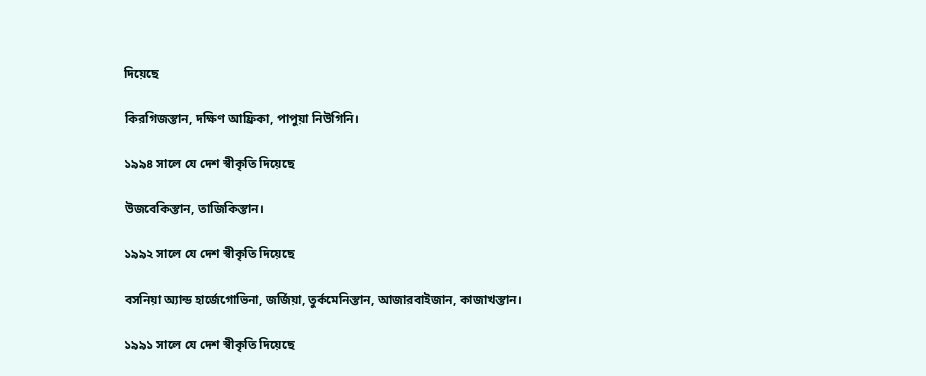দিয়েছে

কিরগিজস্তান, দক্ষিণ আফ্রিকা, পাপুয়া নিউগিনি।

১৯৯৪ সালে যে দেশ স্বীকৃতি দিয়েছে

উজবেকিস্তান, তাজিকিস্তান।

১৯৯২ সালে যে দেশ স্বীকৃতি দিয়েছে

বসনিয়া অ্যান্ড হার্জেগোভিনা, জর্জিয়া, তুর্কমেনিস্তান, আজারবাইজান, কাজাখস্তান।

১৯৯১ সালে যে দেশ স্বীকৃতি দিয়েছে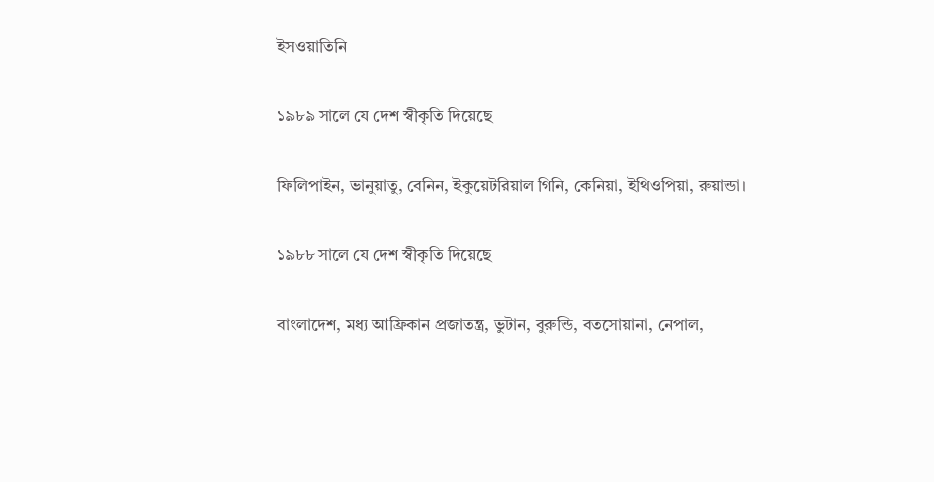ইসওয়াতিনি

১৯৮৯ সালে যে দেশ স্বীকৃতি দিয়েছে

ফিলিপাইন, ভানুয়াতু, বেনিন, ইকুয়েটরিয়াল গিনি, কেনিয়া, ইথিওপিয়া, রুয়ান্ডা।

১৯৮৮ সালে যে দেশ স্বীকৃতি দিয়েছে

বাংলাদেশ, মধ্য আফ্রিকান প্রজাতন্ত্র, ভুটান, বুরুন্ডি, বতসোয়ানা, নেপাল,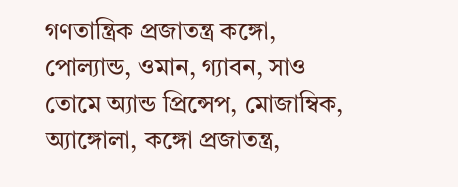গণতান্ত্রিক প্রজাতন্ত্র কঙ্গো, পোল্যান্ড, ওমান, গ্যাবন, সাও তোমে অ্যান্ড প্রিন্সেপ, মোজাম্বিক, অ্যাঙ্গোলা, কঙ্গো প্রজাতন্ত্র,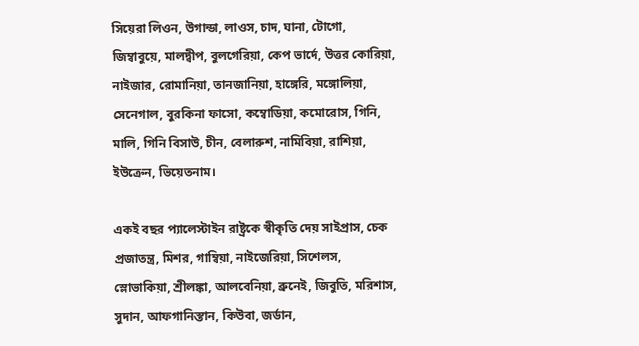সিয়েরা লিওন, উগান্ডা, লাওস, চাদ, ঘানা, টোগো, জিম্বাবুয়ে, মালদ্বীপ, বুলগেরিয়া, কেপ ভার্দে, উত্তর কোরিয়া, নাইজার, রোমানিয়া, তানজানিয়া, হাঙ্গেরি, মঙ্গোলিয়া, সেনেগাল, বুরকিনা ফাসো, কম্বোডিয়া, কমোরোস, গিনি, মালি, গিনি বিসাউ, চীন, বেলারুশ, নামিবিয়া, রাশিয়া, ইউক্রেন, ভিয়েতনাম।

একই বছর প্যালেস্টাইন রাষ্ট্রকে স্বীকৃতি দেয় সাইপ্রাস, চেক প্রজাতন্ত্র, মিশর, গাম্বিয়া, নাইজেরিয়া, সিশেলস, স্লোভাকিয়া, শ্রীলঙ্কা, আলবেনিয়া, ব্রুনেই, জিবুতি, মরিশাস, সুদান, আফগানিস্তান, কিউবা, জর্ডান,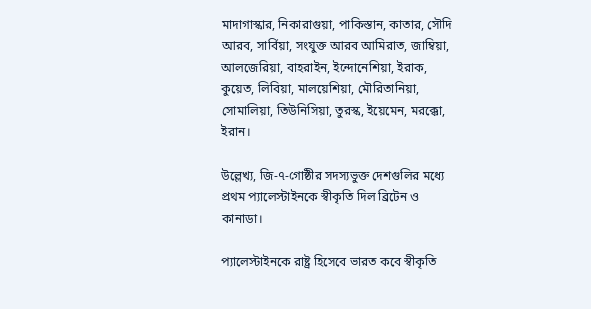মাদাগাস্কার, নিকারাগুয়া, পাকিস্তান, কাতার, সৌদি আরব, সার্বিয়া, সংযুক্ত আরব আমিরাত, জাম্বিয়া, আলজেরিয়া, বাহরাইন, ইন্দোনেশিয়া, ইরাক, কুয়েত, লিবিয়া, মালয়েশিয়া, মৌরিতানিয়া, সোমালিয়া, তিউনিসিয়া, তুরস্ক, ইয়েমেন, মরক্কো, ইরান।

উল্লেখ্য, জি-৭-গোষ্ঠীর সদস্যভুক্ত দেশগুলির মধ্যে প্রথম প্যালেস্টাইনকে স্বীকৃতি দিল ব্রিটেন ও কানাডা।

প্যালেস্টাইনকে রাষ্ট্র হিসেবে ভারত কবে স্বীকৃতি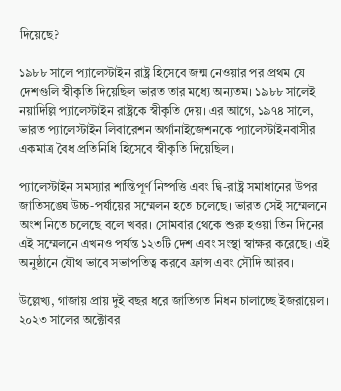দিয়েছে?

১৯৮৮ সালে প্যালেস্টাইন রাষ্ট্র হিসেবে জন্ম নেওয়ার পর প্রথম যে দেশগুলি স্বীকৃতি দিয়েছিল ভারত তার মধ্যে অন্যতম। ১৯৮৮ সালেই নয়াদিল্লি প্যালেস্টাইন রাষ্ট্রকে স্বীকৃতি দেয়। এর আগে, ১৯৭৪ সালে, ভারত প্যালেস্টাইন লিবারেশন অর্গানাইজেশনকে প্যালেস্টাইনবাসীর একমাত্র বৈধ প্রতিনিধি হিসেবে স্বীকৃতি দিয়েছিল।

প্যালেস্টাইন সমস্যার শান্তিপূর্ণ নিষ্পত্তি এবং দ্বি-রাষ্ট্র সমাধানের উপর জাতিসঙ্ঘে উচ্চ-পর্যায়ের সম্মেলন হতে চলেছে। ভারত সেই সম্মেলনে অংশ নিতে চলেছে বলে খবর। সোমবার থেকে শুরু হওয়া তিন দিনের এই সম্মেলনে এখনও পর্যন্ত ১২৩টি দেশ এবং সংস্থা স্বাক্ষর করেছে। এই অনুষ্ঠানে যৌথ ভাবে সভাপতিত্ব করবে ফ্রান্স এবং সৌদি আরব।

উল্লেখ্য, গাজায় প্রায় দুই বছর ধরে জাতিগত নিধন চালাচ্ছে ইজরায়েল। ২০২৩ সালের অক্টোবর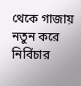থেকে গাজায় নতুন করে নির্বিচার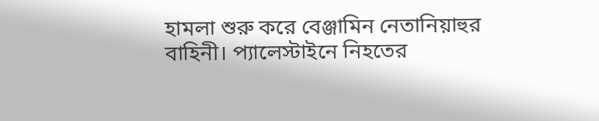হামলা শুরু করে বেঞ্জামিন নেতানিয়াহুর বাহিনী। প্যালেস্টাইনে নিহতের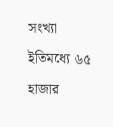সংখ্যা ইতিমধ্যে ৬৫ হাজার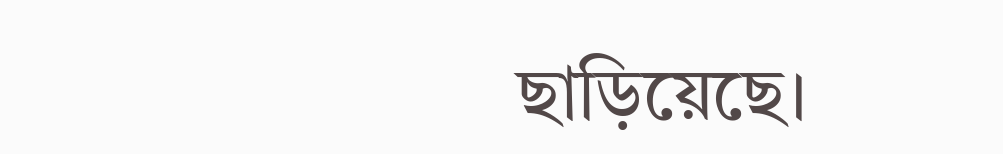ছাড়িয়েছে।